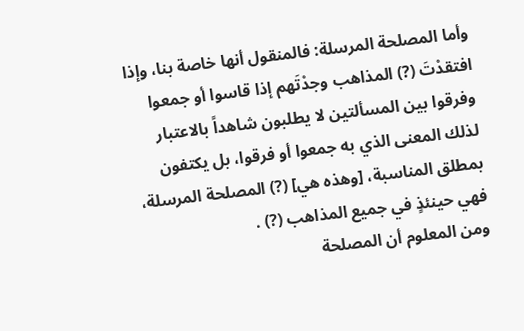وأما المصلحة المرسلة: فالمنقول أنها خاصة بنا، وإذا افتقدْتَ (?) المذاهب وجدْتَهم إذا قاسوا أو جمعوا وفرقوا بين المسألتين لا يطلبون شاهداً بالاعتبار لذلك المعنى الذي به جمعوا أو فرقوا، بل يكتفون بمطلق المناسبة، [وهذه هي] (?) المصلحة المرسلة، فهي حينئذٍ في جميع المذاهب (?) .
ومن المعلوم أن المصلحة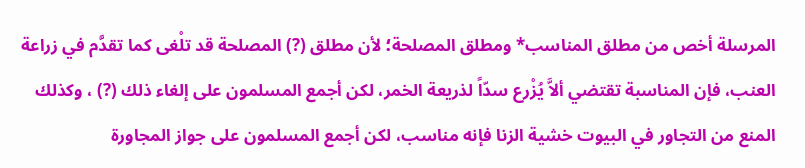المرسلة أخص من مطلق المناسب* ومطلق المصلحة؛ لأن مطلق (?) المصلحة قد تلْغى كما تقدَّم في زراعة العنب، فإن المناسبة تقتضي ألاَّ يُزْرع سدّاً لذريعة الخمر، لكن أجمع المسلمون على إلغاء ذلك (?) ، وكذلك المنع من التجاور في البيوت خشية الزنا فإنه مناسب، لكن أجمع المسلمون على جواز المجاورة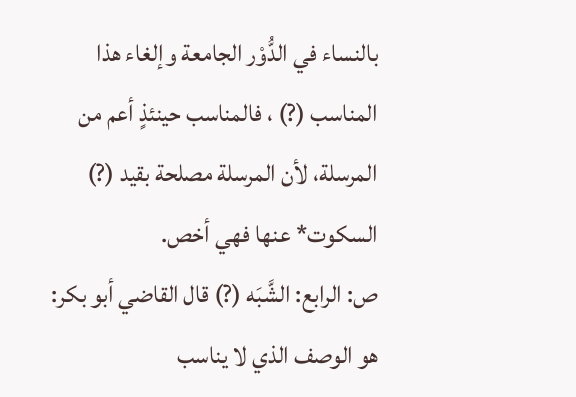بالنساء في الدُّوْر الجامعة وإلغاء هذا المناسب (?) ، فالمناسب حينئذٍ أعم من المرسلة، لأن المرسلة مصلحة بقيد (?) السكوت* عنها فهي أخص.
ص: الرابع: الشَّبَه (?) قال القاضي أبو بكر: هو الوصف الذي لا يناسب